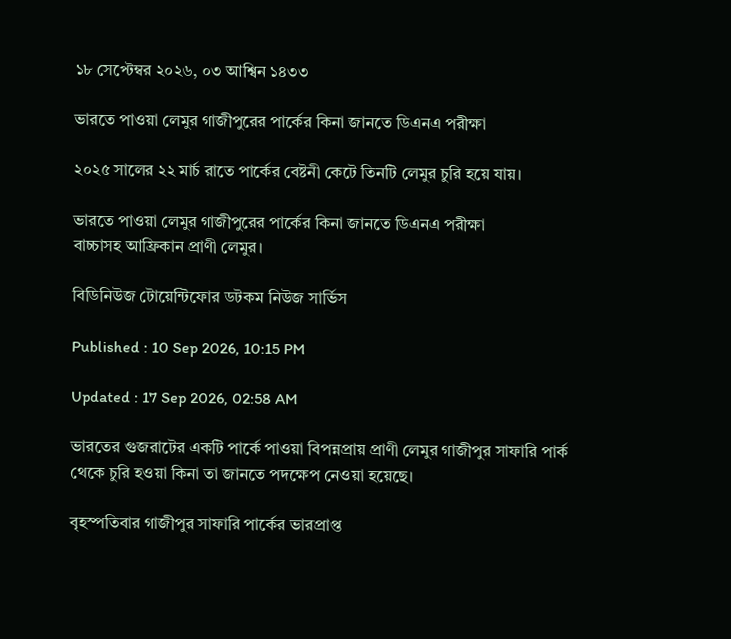১৮ সেপ্টেম্বর ২০২৬, ০৩ আশ্বিন ১৪৩৩

ভারতে পাওয়া লেমুর গাজীপুরের পার্কের কিনা জানতে ডিএনএ পরীক্ষা

২০২৫ সালের ২২ মার্চ রাতে পার্কের বেষ্টনী কেটে তিনটি লেমুর চুরি হয়ে যায়।

ভারতে পাওয়া লেমুর গাজীপুরের পার্কের কিনা জানতে ডিএনএ পরীক্ষা
বাচ্চাসহ আফ্রিকান প্রাণী লেমুর।

বিডিনিউজ টোয়েন্টিফোর ডটকম নিউজ সার্ভিস

Published : 10 Sep 2026, 10:15 PM

Updated : 17 Sep 2026, 02:58 AM

ভারতের গুজরাটের একটি পার্কে পাওয়া বিপন্নপ্রায় প্রাণী লেমুর গাজীপুর সাফারি পার্ক থেকে চুরি হওয়া কিনা তা জানতে পদক্ষেপ নেওয়া হয়েছে।

বৃহস্পতিবার গাজীপুর সাফারি পার্কের ভারপ্রাপ্ত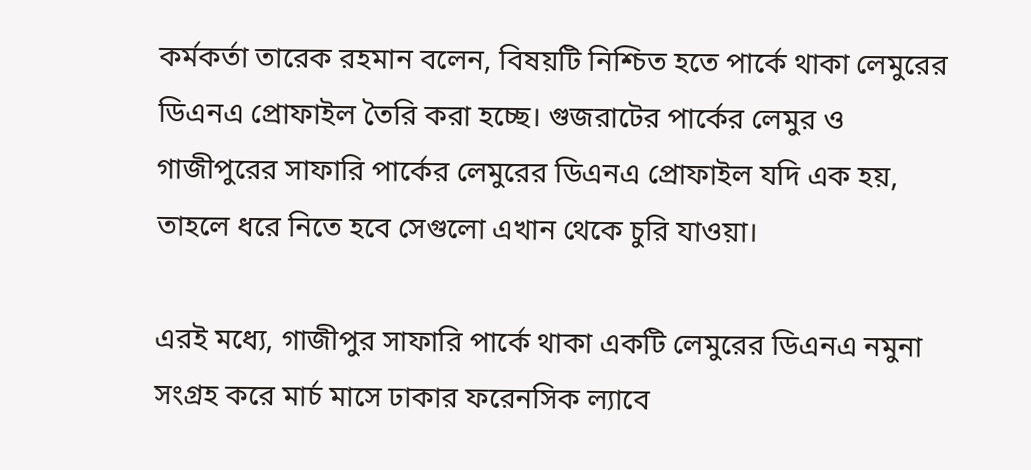কর্মকর্তা তারেক রহমান বলেন, বিষয়টি নিশ্চিত হতে পার্কে থাকা লেমুরের ডিএনএ প্রোফাইল তৈরি করা হচ্ছে। গুজরাটের পার্কের লেমুর ও গাজীপুরের সাফারি পার্কের লেমুরের ডিএনএ প্রোফাইল যদি এক হয়, তাহলে ধরে নিতে হবে সেগুলো এখান থেকে চুরি যাওয়া।

এরই মধ্যে, গাজীপুর সাফারি পার্কে থাকা একটি লেমুরের ডিএনএ নমুনা সংগ্রহ করে মার্চ মাসে ঢাকার ফরেনসিক ল্যাবে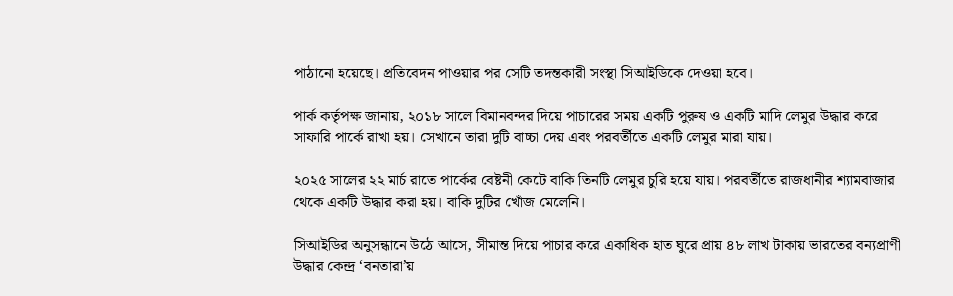পাঠানো হয়েছে। প্রতিবেদন পাওয়ার পর সেটি তদন্তকারী সংস্থা সিআইডিকে দেওয়া হবে।

পার্ক কর্তৃপক্ষ জানায়, ২০১৮ সালে বিমানবন্দর দিয়ে পাচারের সময় একটি পুরুষ ও একটি মাদি লেমুর উদ্ধার করে সাফারি পার্কে রাখা হয়। সেখানে তারা দুটি বাচ্চা দেয় এবং পরবর্তীতে একটি লেমুর মারা যায়।

২০২৫ সালের ২২ মার্চ রাতে পার্কের বেষ্টনী কেটে বাকি তিনটি লেমুর চুরি হয়ে যায়। পরবর্তীতে রাজধানীর শ্যামবাজার থেকে একটি উদ্ধার করা হয়। বাকি দুটির খোঁজ মেলেনি।

সিআইডির অনুসন্ধানে উঠে আসে, সীমান্ত দিয়ে পাচার করে একাধিক হাত ঘুরে প্রায় ৪৮ লাখ টাকায় ভারতের বন্যপ্রাণী উদ্ধার কেন্দ্র ‘বনতারা’য়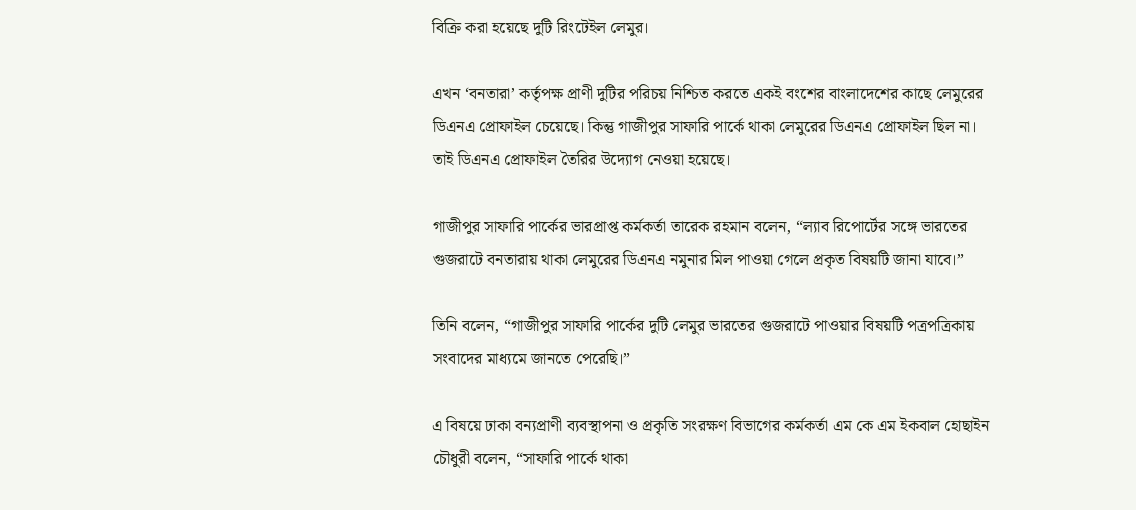বিক্রি করা হয়েছে দুটি রিংটেইল লেমুর।

এখন ‘বনতারা’ কর্তৃপক্ষ প্রাণী দুটির পরিচয় নিশ্চিত করতে একই বংশের বাংলাদেশের কাছে লেমুরের ডিএনএ প্রোফাইল চেয়েছে। কিন্তু গাজীপুর সাফারি পার্কে থাকা লেমুরের ডিএনএ প্রোফাইল ছিল না। তাই ডিএনএ প্রোফাইল তৈরির উদ্যোগ নেওয়া হয়েছে।

গাজীপুর সাফারি পার্কের ভারপ্রাপ্ত কর্মকর্তা তারেক রহমান বলেন, “ল্যাব রিপোর্টের সঙ্গে ভারতের গুজরাটে বনতারায় থাকা লেমুরের ডিএনএ নমুনার মিল পাওয়া গেলে প্রকৃত বিষয়টি জানা যাবে।”

তিনি বলেন, “গাজীপুর সাফারি পার্কের দুটি লেমুর ভারতের গুজরাটে পাওয়ার বিষয়টি পত্রপত্রিকায় সংবাদের মাধ্যমে জানতে পেরেছি।”

এ বিষয়ে ঢাকা বন্যপ্রাণী ব্যবস্থাপনা ও প্রকৃতি সংরক্ষণ বিভাগের কর্মকর্তা এম কে এম ইকবাল হোছাইন চৌধুরী বলেন, “সাফারি পার্কে থাকা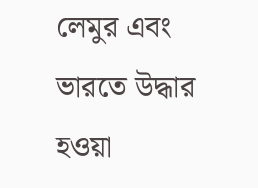লেমুর এবং ভারতে উদ্ধার হওয়া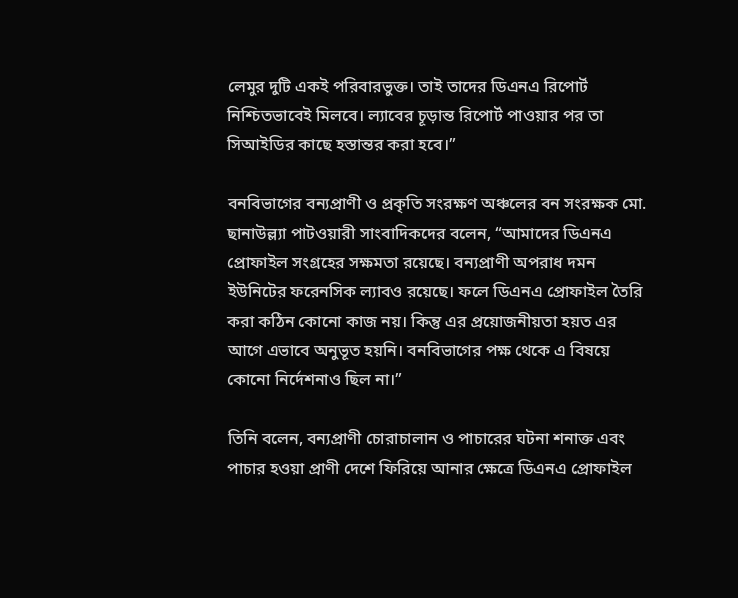লেমুর দুটি একই পরিবারভুক্ত। তাই তাদের ডিএনএ রিপোর্ট নিশ্চিতভাবেই মিলবে। ল্যাবের চূড়ান্ত রিপোর্ট পাওয়ার পর তা সিআইডির কাছে হস্তান্তর করা হবে।”

বনবিভাগের বন্যপ্রাণী ও প্রকৃতি সংরক্ষণ অঞ্চলের বন সংরক্ষক মো. ছানাউল্ল্যা পাটওয়ারী সাংবাদিকদের বলেন, “আমাদের ডিএনএ প্রোফাইল সংগ্রহের সক্ষমতা রয়েছে। বন্যপ্রাণী অপরাধ দমন ইউনিটের ফরেনসিক ল্যাবও রয়েছে। ফলে ডিএনএ প্রোফাইল তৈরি করা কঠিন কোনো কাজ নয়। কিন্তু এর প্রয়োজনীয়তা হয়ত এর আগে এভাবে অনুভূত হয়নি। বনবিভাগের পক্ষ থেকে এ বিষয়ে কোনো নির্দেশনাও ছিল না।”

তিনি বলেন, বন্যপ্রাণী চোরাচালান ও পাচারের ঘটনা শনাক্ত এবং পাচার হওয়া প্রাণী দেশে ফিরিয়ে আনার ক্ষেত্রে ডিএনএ প্রোফাইল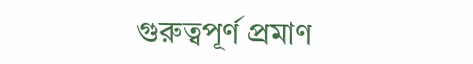গুরুত্বপূর্ণ প্রমাণ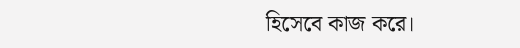হিসেবে কাজ করে।